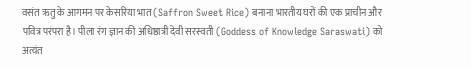वसंत ऋतु के आगमन पर केसरिया भात (Saffron Sweet Rice) बनाना भारतीय घरों की एक प्राचीन और पवित्र परंपरा है। पीला रंग ज्ञान की अधिष्ठात्री देवी सरस्वती (Goddess of Knowledge Saraswati) को अत्यंत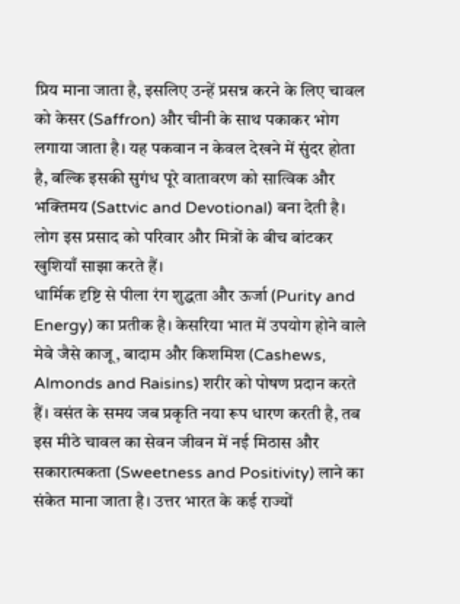प्रिय माना जाता है, इसलिए उन्हें प्रसन्न करने के लिए चावल को केसर (Saffron) और चीनी के साथ पकाकर भोग लगाया जाता है। यह पकवान न केवल देखने में सुंदर होता है, बल्कि इसकी सुगंध पूरे वातावरण को सात्विक और भक्तिमय (Sattvic and Devotional) बना देती है। लोग इस प्रसाद को परिवार और मित्रों के बीच बांटकर खुशियाँ साझा करते हैं।
धार्मिक दृष्टि से पीला रंग शुद्धता और ऊर्जा (Purity and Energy) का प्रतीक है। केसरिया भात में उपयोग होने वाले मेवे जैसे काजू, बादाम और किशमिश (Cashews, Almonds and Raisins) शरीर को पोषण प्रदान करते हैं। वसंत के समय जब प्रकृति नया रूप धारण करती है, तब इस मीठे चावल का सेवन जीवन में नई मिठास और सकारात्मकता (Sweetness and Positivity) लाने का संकेत माना जाता है। उत्तर भारत के कई राज्यों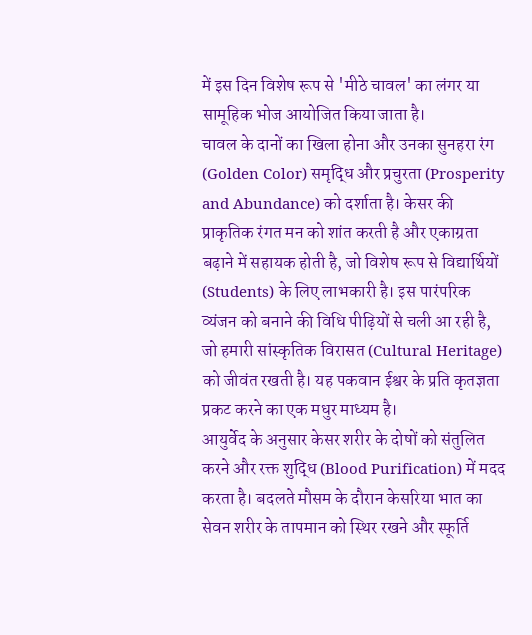में इस दिन विशेष रूप से 'मीठे चावल' का लंगर या सामूहिक भोज आयोजित किया जाता है।
चावल के दानों का खिला होना और उनका सुनहरा रंग (Golden Color) समृद्धि और प्रचुरता (Prosperity and Abundance) को दर्शाता है। केसर की प्राकृतिक रंगत मन को शांत करती है और एकाग्रता बढ़ाने में सहायक होती है, जो विशेष रूप से विद्यार्थियों (Students) के लिए लाभकारी है। इस पारंपरिक व्यंजन को बनाने की विधि पीढ़ियों से चली आ रही है, जो हमारी सांस्कृतिक विरासत (Cultural Heritage) को जीवंत रखती है। यह पकवान ईश्वर के प्रति कृतज्ञता प्रकट करने का एक मधुर माध्यम है।
आयुर्वेद के अनुसार केसर शरीर के दोषों को संतुलित करने और रक्त शुद्धि (Blood Purification) में मदद करता है। बदलते मौसम के दौरान केसरिया भात का सेवन शरीर के तापमान को स्थिर रखने और स्फूर्ति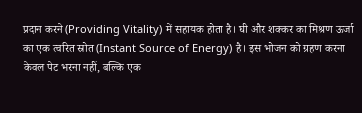प्रदान करने (Providing Vitality) में सहायक होता है। घी और शक्कर का मिश्रण ऊर्जा का एक त्वरित स्रोत (Instant Source of Energy) है। इस भोजन को ग्रहण करना केवल पेट भरना नहीं, बल्कि एक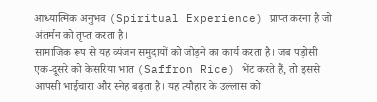आध्यात्मिक अनुभव (Spiritual Experience) प्राप्त करना है जो अंतर्मन को तृप्त करता है।
सामाजिक रूप से यह व्यंजन समुदायों को जोड़ने का कार्य करता है। जब पड़ोसी एक-दूसरे को केसरिया भात (Saffron Rice) भेंट करते हैं, तो इससे आपसी भाईचारा और स्नेह बढ़ता है। यह त्यौहार के उल्लास को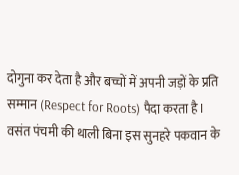दोगुना कर देता है और बच्चों में अपनी जड़ों के प्रति सम्मान (Respect for Roots) पैदा करता है। वसंत पंचमी की थाली बिना इस सुनहरे पकवान के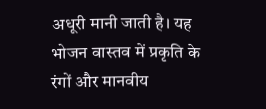अधूरी मानी जाती है। यह भोजन वास्तव में प्रकृति के रंगों और मानवीय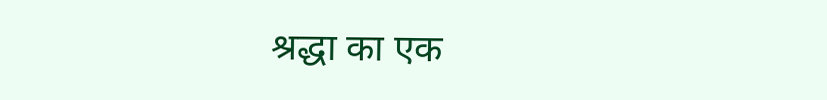श्रद्धा का एक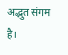अद्भुत संगम है।